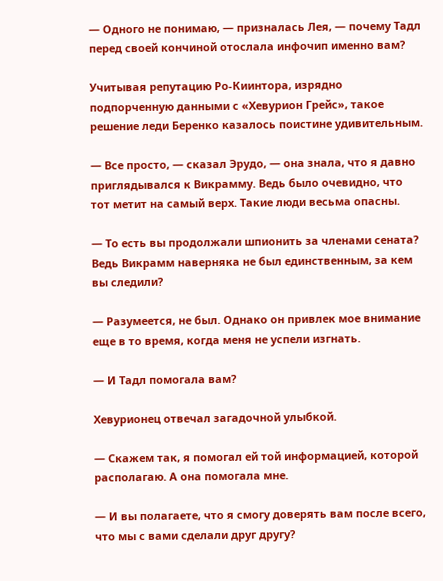— Одного не понимаю, — призналась Лея, — почему Тадл перед своей кончиной отослала инфочип именно вам?

Учитывая репутацию Ро-Киинтора, изрядно подпорченную данными с «Хевурион Грейс», такое решение леди Беренко казалось поистине удивительным.

— Все просто, — сказал Эрудо, — она знала, что я давно приглядывался к Викрамму. Ведь было очевидно, что тот метит на самый верх. Такие люди весьма опасны.

— То есть вы продолжали шпионить за членами сената? Ведь Викрамм наверняка не был единственным, за кем вы следили?

— Разумеется, не был. Однако он привлек мое внимание еще в то время, когда меня не успели изгнать.

— И Тадл помогала вам?

Хевурионец отвечал загадочной улыбкой.

— Скажем так, я помогал ей той информацией, которой располагаю. А она помогала мне.

— И вы полагаете, что я смогу доверять вам после всего, что мы с вами сделали друг другу?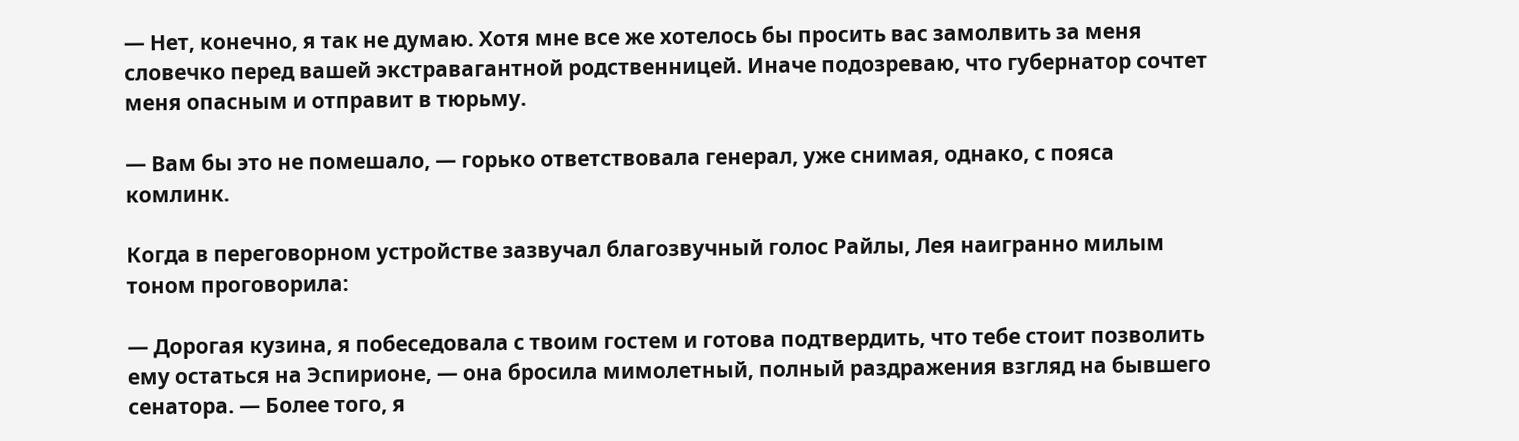— Нет, конечно, я так не думаю. Хотя мне все же хотелось бы просить вас замолвить за меня словечко перед вашей экстравагантной родственницей. Иначе подозреваю, что губернатор сочтет меня опасным и отправит в тюрьму.

— Вам бы это не помешало, — горько ответствовала генерал, уже снимая, однако, с пояса комлинк.

Когда в переговорном устройстве зазвучал благозвучный голос Райлы, Лея наигранно милым тоном проговорила:

— Дорогая кузина, я побеседовала с твоим гостем и готова подтвердить, что тебе стоит позволить ему остаться на Эспирионе, — она бросила мимолетный, полный раздражения взгляд на бывшего сенатора. — Более того, я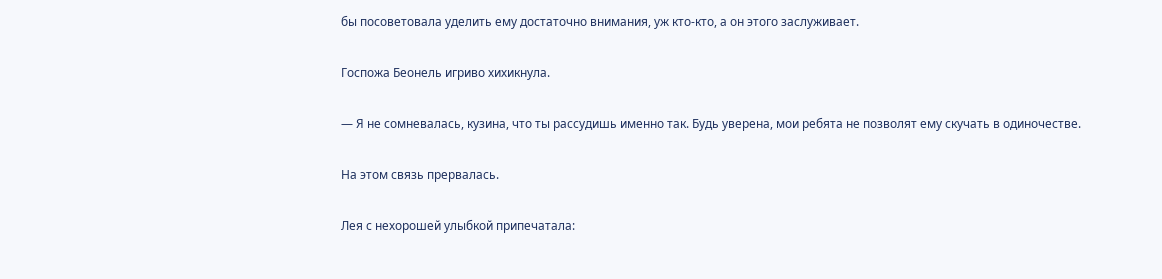бы посоветовала уделить ему достаточно внимания, уж кто-кто, а он этого заслуживает.

Госпожа Беонель игриво хихикнула.

— Я не сомневалась, кузина, что ты рассудишь именно так. Будь уверена, мои ребята не позволят ему скучать в одиночестве.

На этом связь прервалась.

Лея с нехорошей улыбкой припечатала: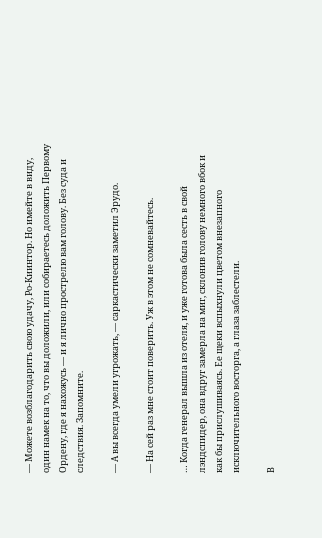— Можете возблагодарить свою удачу, Ро-Киинтор. Но имейте в виду, один намек на то, что вы доложили, или собираетесь доложить Первому Ордену, где я нахожусь — и я лично прострелю вам голову. Без суда и следствия. Запомните.

— А вы всегда умели угрожать, — саркастически заметил Эрудо.

— На сей раз мне стоит поверить. Уж в этом не сомневайтесь.

… Когда генерал вышла из отеля, и уже готова была сесть в свой лэндспидер, она вдруг замерла на миг, склонив голову немного вбок и как бы прислушиваясь. Ее щеки вспыхнули цветом внезапного исключительного восторга, а глаза заблестели.

В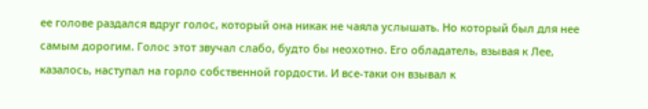ее голове раздался вдруг голос, который она никак не чаяла услышать. Но который был для нее самым дорогим. Голос этот звучал слабо, будто бы неохотно. Его обладатель, взывая к Лее, казалось, наступал на горло собственной гордости. И все-таки он взывал к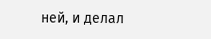ней, и делал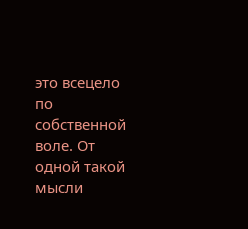это всецело по собственной воле. От одной такой мысли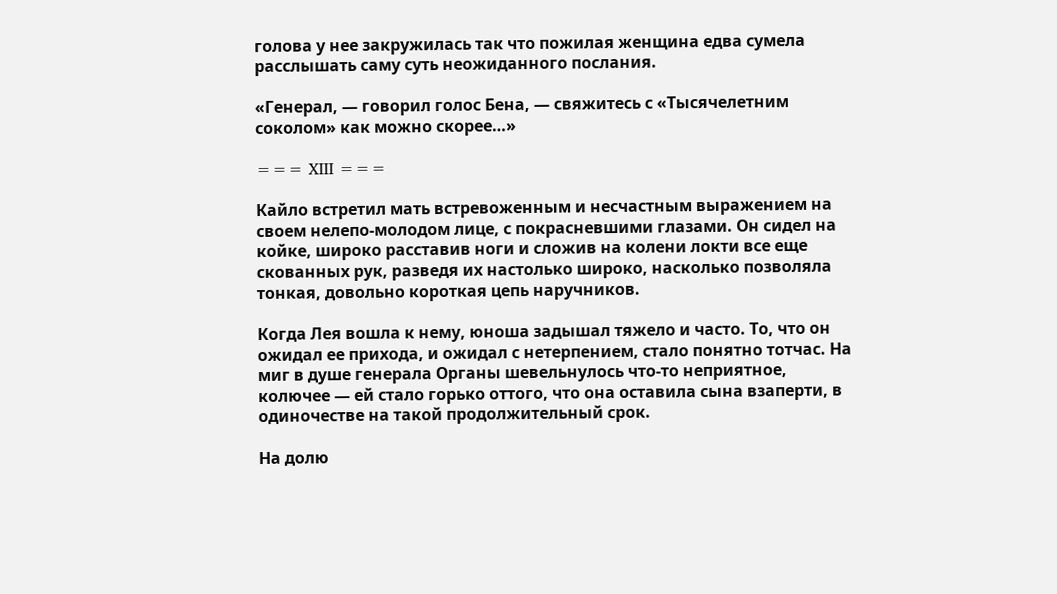голова у нее закружилась так что пожилая женщина едва сумела расслышать саму суть неожиданного послания.

«Генерал, — говорил голос Бена, — свяжитесь с «Тысячелетним соколом» как можно скорее…»

=== XIII ===

Кайло встретил мать встревоженным и несчастным выражением на своем нелепо-молодом лице, с покрасневшими глазами. Он сидел на койке, широко расставив ноги и сложив на колени локти все еще скованных рук, разведя их настолько широко, насколько позволяла тонкая, довольно короткая цепь наручников.

Когда Лея вошла к нему, юноша задышал тяжело и часто. То, что он ожидал ее прихода, и ожидал с нетерпением, стало понятно тотчас. На миг в душе генерала Органы шевельнулось что-то неприятное, колючее — ей стало горько оттого, что она оставила сына взаперти, в одиночестве на такой продолжительный срок.

На долю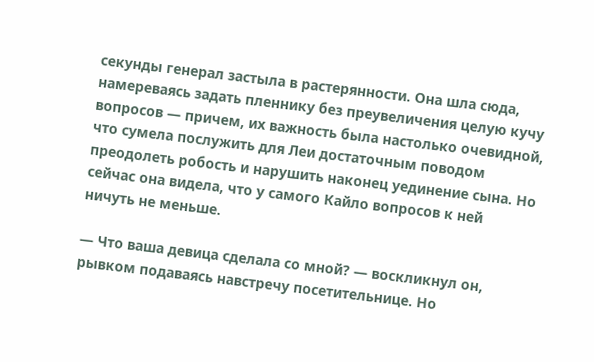секунды генерал застыла в растерянности. Она шла сюда, намереваясь задать пленнику без преувеличения целую кучу вопросов — причем, их важность была настолько очевидной, что сумела послужить для Леи достаточным поводом преодолеть робость и нарушить наконец уединение сына. Но сейчас она видела, что у самого Кайло вопросов к ней ничуть не меньше.

— Что ваша девица сделала со мной? — воскликнул он, рывком подаваясь навстречу посетительнице. Но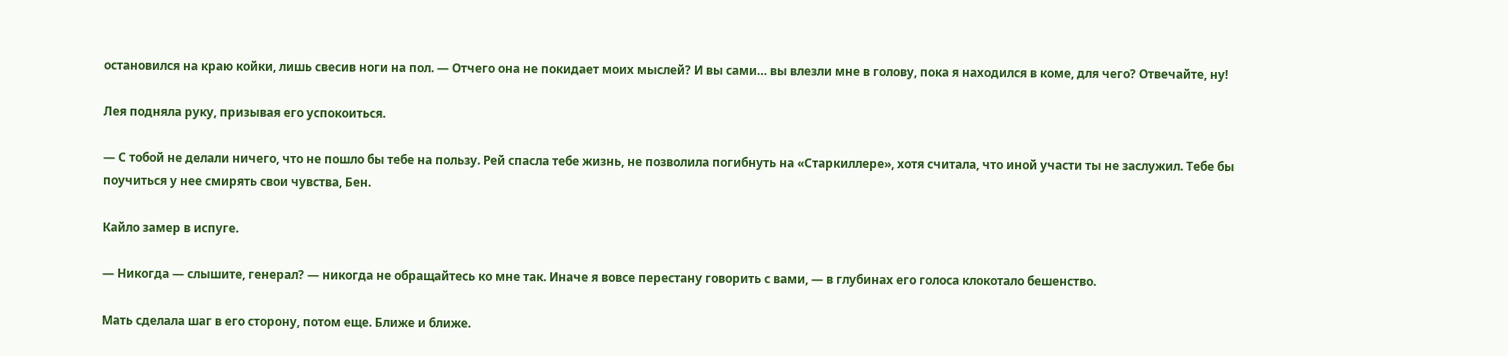остановился на краю койки, лишь свесив ноги на пол. — Отчего она не покидает моих мыслей? И вы сами… вы влезли мне в голову, пока я находился в коме, для чего? Отвечайте, ну!

Лея подняла руку, призывая его успокоиться.

— С тобой не делали ничего, что не пошло бы тебе на пользу. Рей спасла тебе жизнь, не позволила погибнуть на «Старкиллере», хотя считала, что иной участи ты не заслужил. Тебе бы поучиться у нее смирять свои чувства, Бен.

Кайло замер в испуге.

— Никогда — слышите, генерал? — никогда не обращайтесь ко мне так. Иначе я вовсе перестану говорить с вами, — в глубинах его голоса клокотало бешенство.

Мать сделала шаг в его сторону, потом еще. Ближе и ближе.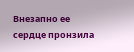Внезапно ее сердце пронзила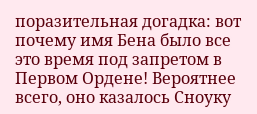поразительная догадка: вот почему имя Бена было все это время под запретом в Первом Ордене! Вероятнее всего, оно казалось Сноуку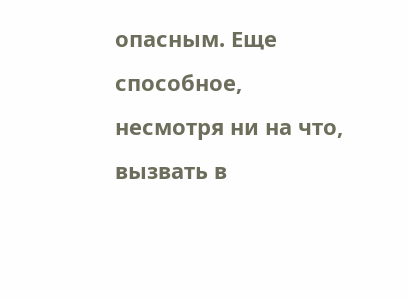опасным. Еще способное, несмотря ни на что, вызвать в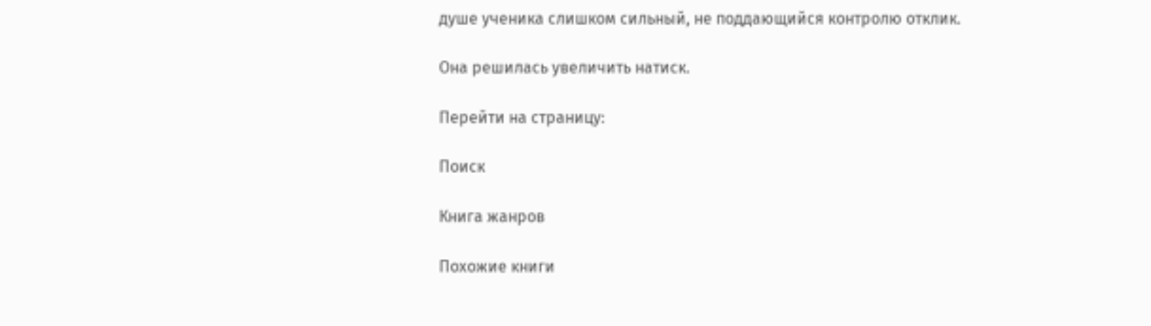душе ученика слишком сильный, не поддающийся контролю отклик.

Она решилась увеличить натиск.

Перейти на страницу:

Поиск

Книга жанров

Похожие книги